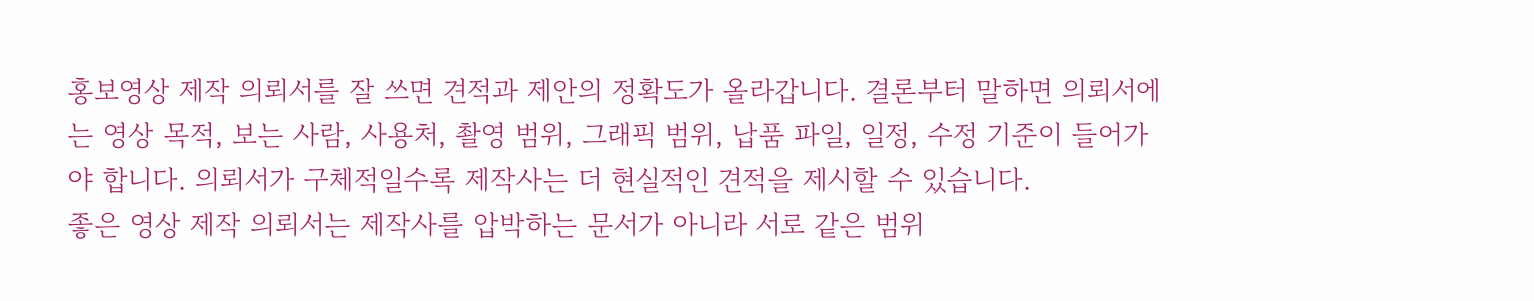홍보영상 제작 의뢰서를 잘 쓰면 견적과 제안의 정확도가 올라갑니다. 결론부터 말하면 의뢰서에는 영상 목적, 보는 사람, 사용처, 촬영 범위, 그래픽 범위, 납품 파일, 일정, 수정 기준이 들어가야 합니다. 의뢰서가 구체적일수록 제작사는 더 현실적인 견적을 제시할 수 있습니다.
좋은 영상 제작 의뢰서는 제작사를 압박하는 문서가 아니라 서로 같은 범위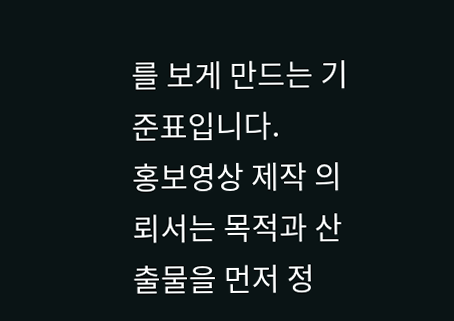를 보게 만드는 기준표입니다.
홍보영상 제작 의뢰서는 목적과 산출물을 먼저 정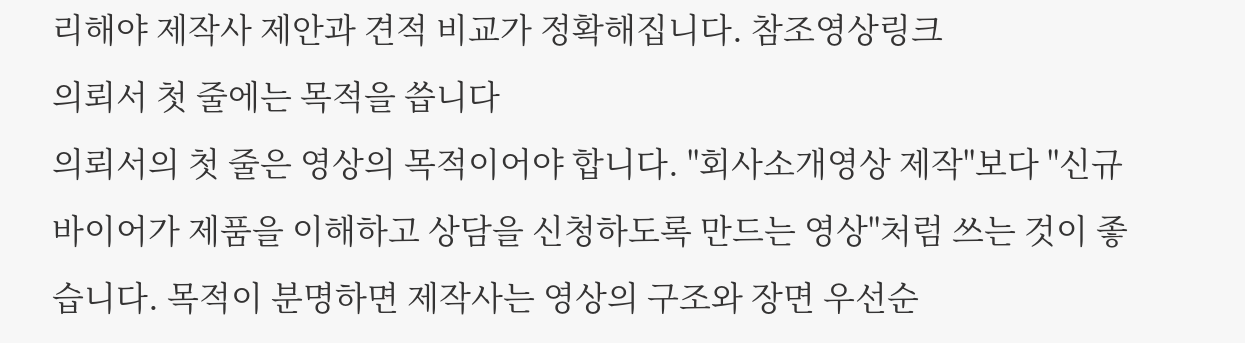리해야 제작사 제안과 견적 비교가 정확해집니다. 참조영상링크
의뢰서 첫 줄에는 목적을 씁니다
의뢰서의 첫 줄은 영상의 목적이어야 합니다. "회사소개영상 제작"보다 "신규 바이어가 제품을 이해하고 상담을 신청하도록 만드는 영상"처럼 쓰는 것이 좋습니다. 목적이 분명하면 제작사는 영상의 구조와 장면 우선순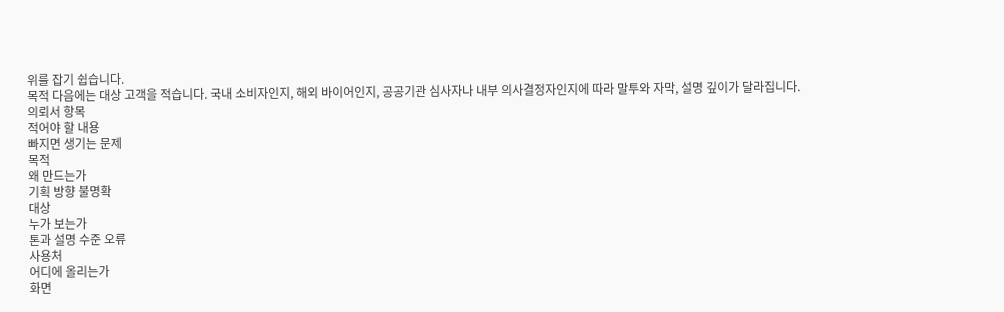위를 잡기 쉽습니다.
목적 다음에는 대상 고객을 적습니다. 국내 소비자인지, 해외 바이어인지, 공공기관 심사자나 내부 의사결정자인지에 따라 말투와 자막, 설명 깊이가 달라집니다.
의뢰서 항목
적어야 할 내용
빠지면 생기는 문제
목적
왜 만드는가
기획 방향 불명확
대상
누가 보는가
톤과 설명 수준 오류
사용처
어디에 올리는가
화면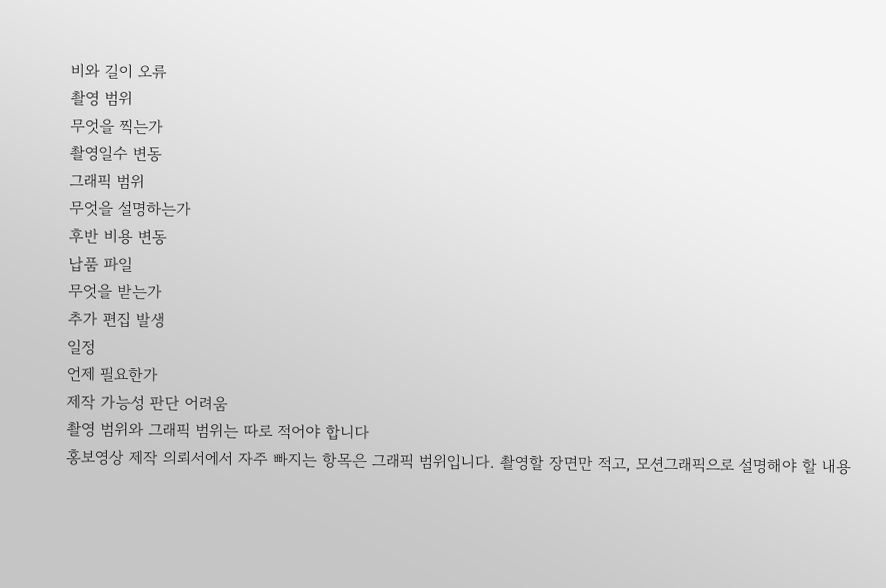비와 길이 오류
촬영 범위
무엇을 찍는가
촬영일수 변동
그래픽 범위
무엇을 설명하는가
후반 비용 변동
납품 파일
무엇을 받는가
추가 편집 발생
일정
언제 필요한가
제작 가능성 판단 어려움
촬영 범위와 그래픽 범위는 따로 적어야 합니다
홍보영상 제작 의뢰서에서 자주 빠지는 항목은 그래픽 범위입니다. 촬영할 장면만 적고, 모션그래픽으로 설명해야 할 내용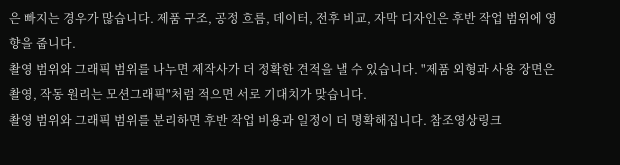은 빠지는 경우가 많습니다. 제품 구조, 공정 흐름, 데이터, 전후 비교, 자막 디자인은 후반 작업 범위에 영향을 줍니다.
촬영 범위와 그래픽 범위를 나누면 제작사가 더 정확한 견적을 낼 수 있습니다. "제품 외형과 사용 장면은 촬영, 작동 원리는 모션그래픽"처럼 적으면 서로 기대치가 맞습니다.
촬영 범위와 그래픽 범위를 분리하면 후반 작업 비용과 일정이 더 명확해집니다. 참조영상링크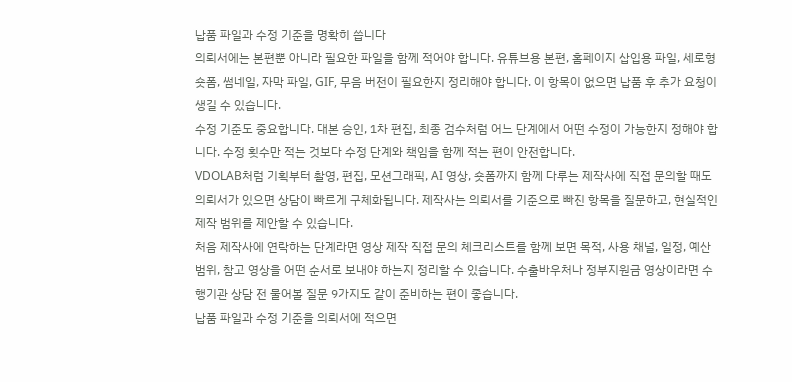납품 파일과 수정 기준을 명확히 씁니다
의뢰서에는 본편뿐 아니라 필요한 파일을 함께 적어야 합니다. 유튜브용 본편, 홈페이지 삽입용 파일, 세로형 숏폼, 썸네일, 자막 파일, GIF, 무음 버전이 필요한지 정리해야 합니다. 이 항목이 없으면 납품 후 추가 요청이 생길 수 있습니다.
수정 기준도 중요합니다. 대본 승인, 1차 편집, 최종 검수처럼 어느 단계에서 어떤 수정이 가능한지 정해야 합니다. 수정 횟수만 적는 것보다 수정 단계와 책임을 함께 적는 편이 안전합니다.
VDOLAB처럼 기획부터 촬영, 편집, 모션그래픽, AI 영상, 숏폼까지 함께 다루는 제작사에 직접 문의할 때도 의뢰서가 있으면 상담이 빠르게 구체화됩니다. 제작사는 의뢰서를 기준으로 빠진 항목을 질문하고, 현실적인 제작 범위를 제안할 수 있습니다.
처음 제작사에 연락하는 단계라면 영상 제작 직접 문의 체크리스트를 함께 보면 목적, 사용 채널, 일정, 예산 범위, 참고 영상을 어떤 순서로 보내야 하는지 정리할 수 있습니다. 수출바우처나 정부지원금 영상이라면 수행기관 상담 전 물어볼 질문 9가지도 같이 준비하는 편이 좋습니다.
납품 파일과 수정 기준을 의뢰서에 적으면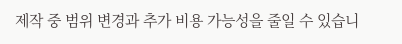제작 중 범위 변경과 추가 비용 가능성을 줄일 수 있습니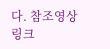다. 참조영상링크